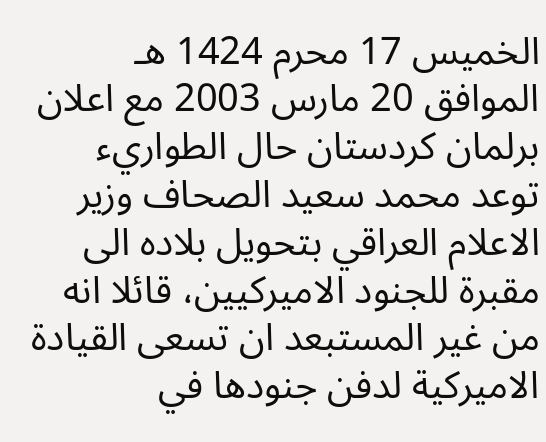الخميس 17 محرم 1424 هـ الموافق 20 مارس 2003 مع اعلان برلمان كردستان حال الطواريء توعد محمد سعيد الصحاف وزير الاعلام العراقي بتحويل بلاده الى مقبرة للجنود الاميركيين، قائلا انه من غير المستبعد ان تسعى القيادة الاميركية لدفن جنودها في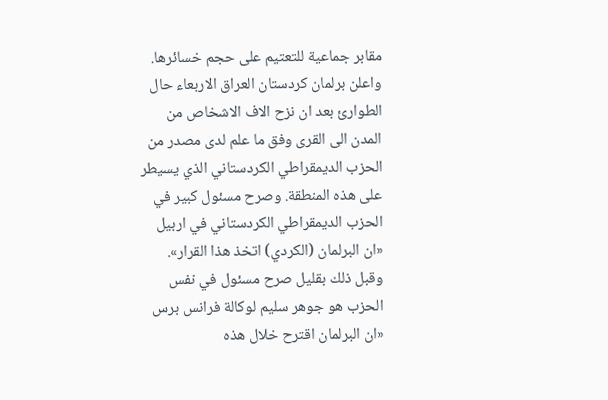مقابر جماعية للتعتيم على حجم خسائرها. واعلن برلمان كردستان العراق الاربعاء حال الطوارئ بعد ان نزح الاف الاشخاص من المدن الى القرى وفق ما علم لدى مصدر من الحزب الديمقراطي الكردستاني الذي يسيطر على هذه المنطقة. وصرح مسئول كبير في الحزب الديمقراطي الكردستاني في اربيل «ان البرلمان (الكردي) اتخذ هذا القرار». وقبل ذلك بقليل صرح مسئول في نفس الحزب هو جوهر سليم لوكالة فرانس برس «ان البرلمان اقترح خلال هذه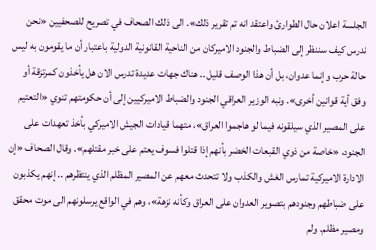الجلسة اعلان حال الطوارئ واعتقد انه تم تقرير ذلك». الى ذلك الصحاف في تصريح للصحفيين «نحن ندرس كيف سننظر إلى الضباط والجنود الاميركان من الناحية القانونية الدولية باعتبار أن ما يقومون به ليس حالة حرب وإنما عدوان، بل أن هذا الوصف قليل .. هناك جهات عديدة تدرس الان هل يأخذون كمرتزقة أو وفق أية قوانين أخرى». ونبه الوزير العراقي الجنود والضباط الاميركيين إلى أن حكومتهم تنوي «التعتيم على المصير الذي سيلقونه فيما لو هاجموا العراق»، متهما قيادات الجيش الاميركي بأخذ تعهدات على الجنود، «خاصة من ذوي القبعات الخضر بأنهم إذا قتلوا فسوف يعتم على خبر مقتلهم». وقال الصحاف «إن الادارة الاميركية تمارس الغش والكذب ولا تتحدث معهم عن المصير المظلم الذي ينتظرهم .. إنهم يكذبون على ضباطهم وجنودهم بتصوير العدوان على العراق وكأنه نزهة»، وهم في الواقع يرسلونهم الى موت محقق ومصير مظلم. ولم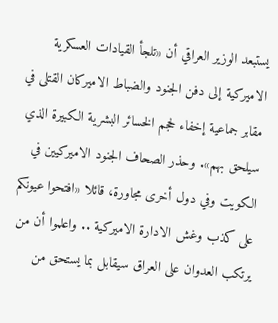يستبعد الوزير العراقي أن «تلجأ القيادات العسكرية الاميركية إلى دفن الجنود والضباط الاميركان القتلى في مقابر جماعية إخفاء لحجم الخسائر البشرية الكبيرة الذي سيلحق بهم». وحذر الصحاف الجنود الاميركيين في الكويت وفي دول أخرى مجاورة، قائلا «افتحوا عيونكم على كذب وغش الادارة الاميركية .. واعلموا أن من يرتكب العدوان على العراق سيقابل بما يستحق من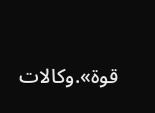قوة».وكالات